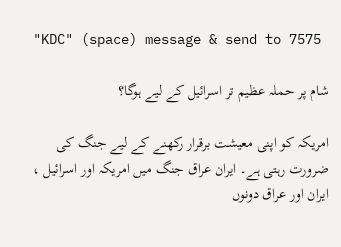"KDC" (space) message & send to 7575

شام پر حملہ عظیم تر اسرائیل کے لیے ہوگا؟

امریکہ کو اپنی معیشت برقرار رکھنے کے لیے جنگ کی ضرورت رہتی ہے۔ ایران عراق جنگ میں امریکہ اور اسرائیل ، ایران اور عراق دونوں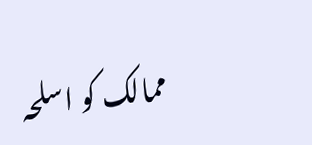ممالک کو اسلحہ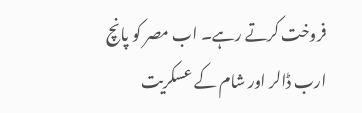فروخت کرتے رہے۔ اب مصر کو پانچ ارب ڈالر اور شام کے عسکریت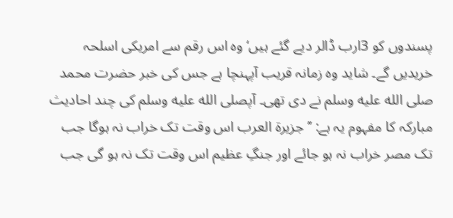پسندوں کو 3ارب ڈالر دیے گئے ہیں‘ وہ اس رقم سے امریکی اسلحہ خریدیں گے۔ شاید وہ زمانہ قریب آپہنچا ہے جس کی خبر حضرت محمد صلى الله عليه وسلم نے دی تھی۔ آپصلى الله عليه وسلم کی چند احادیث مبارکہ کا مفہوم یہ ہے: ’’جزیرۃ العرب اس وقت تک خراب نہ ہوگا جب تک مصر خراب نہ ہو جائے اور جنگِ عظیم اس وقت تک نہ ہو گی جب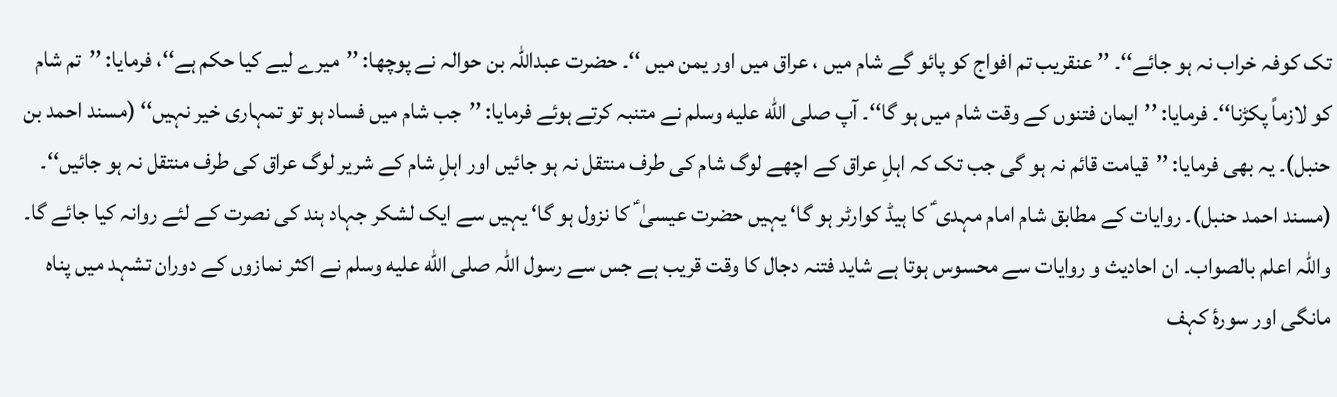تک کوفہ خراب نہ ہو جائے‘‘۔ ’’ عنقریب تم افواج کو پائو گے شام میں ، عراق میں اور یمن میں ‘‘۔ حضرت عبداللہ بن حوالہ نے پوچھا: ’’میرے لیے کیا حکم ہے‘‘، فرمایا: ’’تم شام کو لازماً پکڑنا‘‘۔ فرمایا: ’’ایمان فتنوں کے وقت شام میں ہو گا‘‘۔ آپ صلى الله عليه وسلم نے متنبہ کرتے ہوئے فرمایا: ’’جب شام میں فساد ہو تو تمہاری خیر نہیں‘‘ (مسند احمد بن حنبل)۔ یہ بھی فرمایا: ’’قیامت قائم نہ ہو گی جب تک کہ اہلِ عراق کے اچھے لوگ شام کی طرف منتقل نہ ہو جائیں اور اہلِ شام کے شریر لوگ عراق کی طرف منتقل نہ ہو جائیں‘‘۔ (مسند احمد حنبل)۔ روایات کے مطابق شام امام مہدی ؑ کا ہیڈ کوارٹر ہو گا‘ یہیں حضرت عیسیٰ ؑ کا نزول ہو گا‘ یہیں سے ایک لشکر جہاد ہند کی نصرت کے لئے روانہ کیا جائے گا۔ واللہ اعلم بالصواب۔ ان احادیث و روایات سے محسوس ہوتا ہے شاید فتنہ دجال کا وقت قریب ہے جس سے رسول اللہ صلى الله عليه وسلم نے اکثر نمازوں کے دوران تشہد میں پناہ مانگی اور سورۂ کہف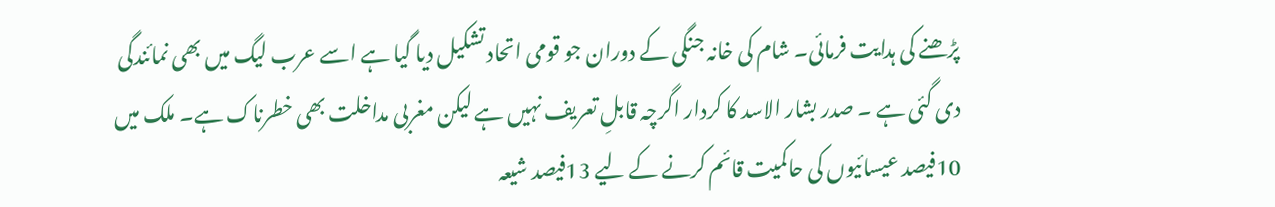پڑھنے کی ہدایت فرمائی۔ شام کی خانہ جنگی کے دوران جو قومی اتحاد تشکیل دیا گیا ہے اسے عرب لیگ میں بھی نمائندگی دی گئی ہے ۔ صدر بشار الاسد کا کردار اگرچہ قابلِ تعریف نہیں ہے لیکن مغربی مداخلت بھی خطرناک ہے۔ ملک میں 10فیصد عیسائیوں کی حاکمیت قائم کرنے کے لیے 13فیصد شیعہ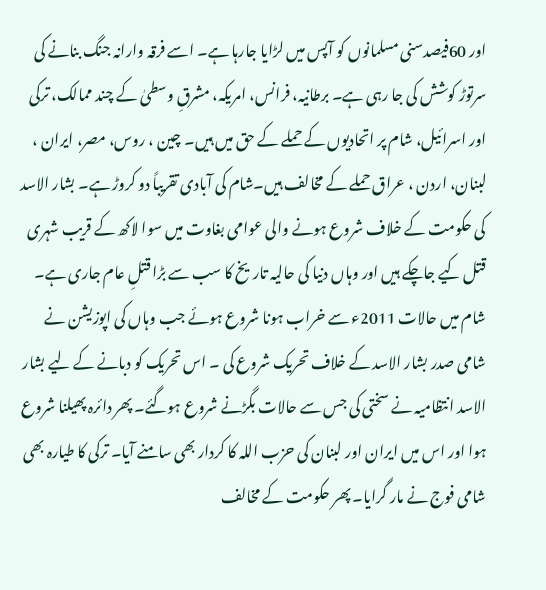اور 60فیصدسنی مسلمانوں کو آپس میں لڑایا جارہا ہے۔ اسے فرقہ وارانہ جنگ بنانے کی سرتوڑ کوشش کی جا رہی ہے۔ برطانیہ، فرانس، امریکہ، مشرقِ وسطیٰ کے چند ممالک، ترکی اور اسرائیل، شام پر اتحادیوں کے حملے کے حق میں ہیں۔ چین ، روس، مصر، ایران ، لبنان، اردن ، عراق حملے کے مخالف ہیں۔شام کی آبادی تقریباً دو کروڑ ہے۔ بشار الاسد کی حکومت کے خلاف شروع ہونے والی عوامی بغاوت میں سوا لاکھ کے قریب شہری قتل کیے جاچکے ہیں اور وہاں دنیا کی حالیہ تاریخ کا سب سے بڑا قتلِ عام جاری ہے۔ شام میں حالات 2011ء سے خراب ہونا شروع ہوئے جب وہاں کی اپوزیشن نے شامی صدر بشار الاسد کے خلاف تحریک شروع کی ۔ اس تحریک کو دبانے کے لیے بشار الاسد انتظامیہ نے سختی کی جس سے حالات بگڑنے شروع ہوگئے۔ پھر دائرہ پھیلنا شروع ہوا اور اس میں ایران اور لبنان کی حزب اللہ کا کردار بھی سامنے آیا۔ ترکی کا طیارہ بھی شامی فوج نے مار گرایا۔ پھر حکومت کے مخالف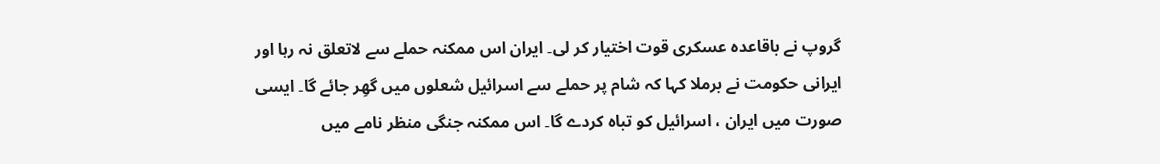گروپ نے باقاعدہ عسکری قوت اختیار کر لی۔ ایران اس ممکنہ حملے سے لاتعلق نہ رہا اور ایرانی حکومت نے برملا کہا کہ شام پر حملے سے اسرائیل شعلوں میں گھِر جائے گا۔ ایسی صورت میں ایران ، اسرائیل کو تباہ کردے گا۔ اس ممکنہ جنگی منظر نامے میں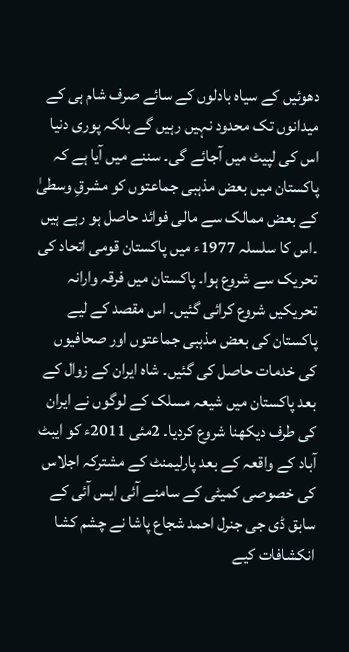دھوئیں کے سیاہ بادلوں کے سائے صرف شام ہی کے میدانوں تک محدود نہیں رہیں گے بلکہ پوری دنیا اس کی لپیٹ میں آجائے گی۔ سننے میں آیا ہے کہ پاکستان میں بعض مذہبی جماعتوں کو مشرقِ وسطیٰ کے بعض ممالک سے مالی فوائد حاصل ہو رہے ہیں ۔اس کا سلسلہ 1977ء میں پاکستان قومی اتحاد کی تحریک سے شروع ہوا۔ پاکستان میں فرقہ وارانہ تحریکیں شروع کرائی گئیں۔ اس مقصد کے لیے پاکستان کی بعض مذہبی جماعتوں اور صحافیوں کی خدمات حاصل کی گئیں۔ شاہ ایران کے زوال کے بعد پاکستان میں شیعہ مسلک کے لوگوں نے ایران کی طرف دیکھنا شروع کردیا۔ 2مئی 2011ء کو ایبٹ آباد کے واقعہ کے بعد پارلیمنٹ کے مشترکہ اجلاس کی خصوصی کمیٹی کے سامنے آئی ایس آئی کے سابق ڈی جی جنرل احمد شجاع پاشا نے چشم کشا انکشافات کیے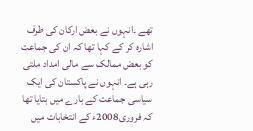تھے ۔انہوں نے بعض ارکان کی طرف اشارہ کر کے کہا تھا کہ ان کی جماعت کو بعض ممالک سے مالی امداد ملتی رہی ہے۔ انہوں نے پاکستان کی ایک سیاسی جماعت کے بارے میں بتایا تھا کہ فروری2008ء کے انتخابات میں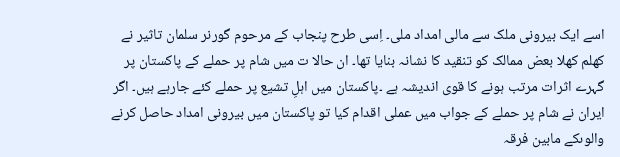اسے ایک بیرونی ملک سے مالی امداد ملی۔ اِسی طرح پنجاب کے مرحوم گورنر سلمان تاثیر نے کھلم کھلا بعض ممالک کو تنقید کا نشانہ بنایا تھا۔ ان حالا ت میں شام پر حملے کے پاکستان پر گہرے اثرات مرتب ہونے کا قوی اندیشہ ہے ۔پاکستان میں اہلِ تشیع پر حملے کئے جارہے ہیں۔ اگر ایران نے شام پر حملے کے جواب میں عملی اقدام کیا تو پاکستان میں بیرونی امداد حاصل کرنے والوںکے مابین فرقہ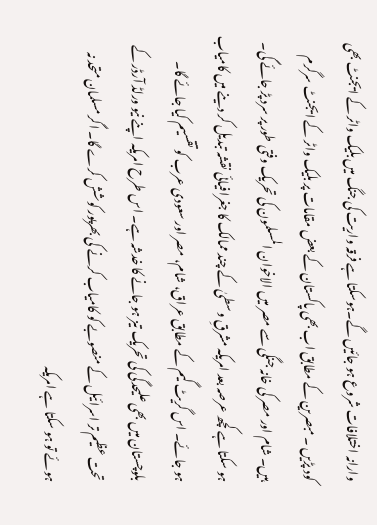وارانہ اختلافات شروع ہو جائیں گے۔ہوسکتا ہے فرقہ واریت کی جنگ میں بلیک واٹر کے ایجنٹ بھی کود پڑیں ۔ مبصرین کے مطابق اب بھی پاکستان کے بعض مقامات پر بلیک واٹر کے ایجنٹ سرگرم ہیں۔ شام اور مصر کی خانہ جنگی سے مصر میں الاخوان المسلمون کی تحریک وفتی طور پر سرد پڑ جائے گی۔ ہو سکتا ہے کچھ عرصہ بعد امریکہ مشرقِ وسطیٰ کے چند ممالک کا جغرافیائی نقشہ تبدیل کر دینے میں کامیاب ہو جائے۔ اس گریٹ گیم کے مطابق عراق، شام، مصر اور سعودی عرب کو تقسیم کیا جائے گا۔ بلوچستان میں بھی علیحدگی کی تحریک تیز ہو جانے کا خدشہ ہے۔ اس طرح امریکہ اپنے نیو ورلڈ آرڈر کے تحت عظیم تر اسرائیل کے منصوبے کو کامیاب کرنے کی بھرپور کوشش کرے گا۔ اگر مسلمان متحد نہ ہوئے تو ہو سکتا ہے امریکہ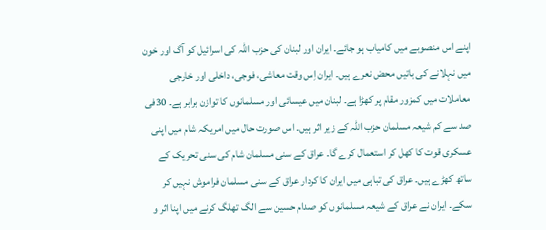اپنے اس منصوبے میں کامیاب ہو جائے۔ ایران اور لبنان کی حزب اللہ کی اسرائیل کو آگ اور خون میں نہلانے کی باتیں محض نعرے ہیں۔ ایران اِس وقت معاشی، فوجی، داخلی اور خارجی معاملات میں کمزور مقام پر کھڑا ہے۔ لبنان میں عیسائی اور مسلمانوں کا توازن برابر ہے۔ 30فی صد سے کم شیعہ مسلمان حزب اللہ کے زیر اثر ہیں۔ اس صورت حال میں امریکہ شام میں اپنی عسکری قوت کا کھل کر استعمال کرے گا۔ عراق کے سنی مسلمان شام کی سنی تحریک کے ساتھ کھڑے ہیں۔ عراق کی تباہی میں ایران کا کردار عراق کے سنی مسلمان فراموش نہیں کر سکے۔ ایران نے عراق کے شیعہ مسلمانوں کو صدام حسین سے الگ تھلگ کرنے میں اپنا اثر و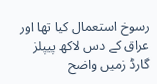رسوخ استعمال کیا تھا اور عراق کے دس لاکھ پیپلز گارڈ زمیں واضح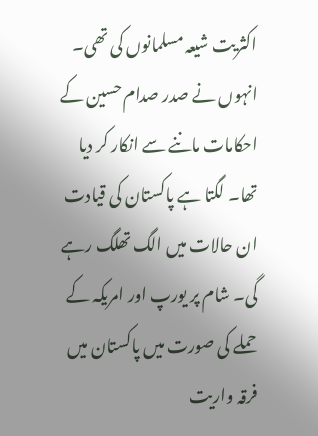اکثریت شیعہ مسلمانوں کی تھی۔ انہوں نے صدر صدام حسین کے احکامات ماننے سے انکار کر دیا تھا۔ لگتا ہے پاکستان کی قیادت ان حالات میں الگ تھلگ رہے گی۔ شام پر یورپ اور امریکہ کے حملے کی صورت میں پاکستان میں فرقہ واریت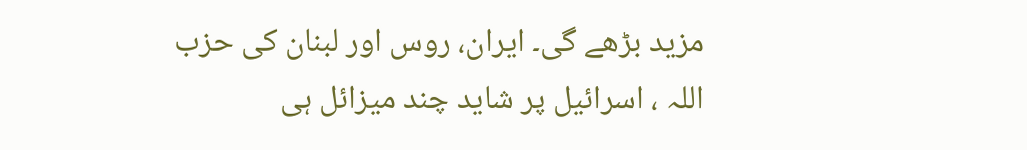مزید بڑھے گی۔ ایران، روس اور لبنان کی حزب اللہ ، اسرائیل پر شاید چند میزائل ہی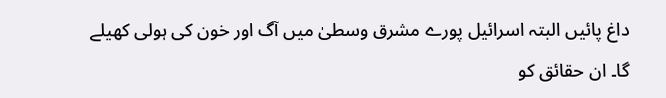داغ پائیں البتہ اسرائیل پورے مشرق وسطیٰ میں آگ اور خون کی ہولی کھیلے گا۔ ان حقائق کو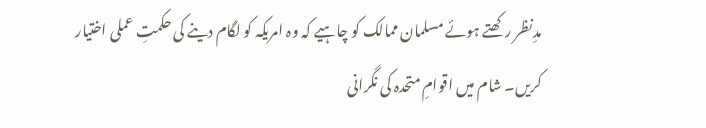مدِنظر رکھتے ہوئے مسلمان ممالک کو چاہیے کہ وہ امریکہ کو لگام دینے کی حکمتِ عملی اختیار کریں۔ شام میں اقوامِ متحدہ کی نگرانی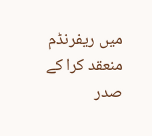میں ریفرنڈم منعقد کرا کے صدر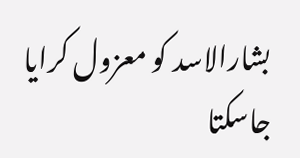بشارالاسد کو معزول کرایا جاسکتا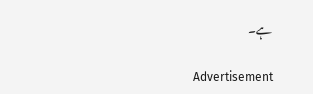ہے۔

Advertisement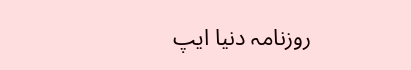روزنامہ دنیا ایپ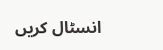انسٹال کریں